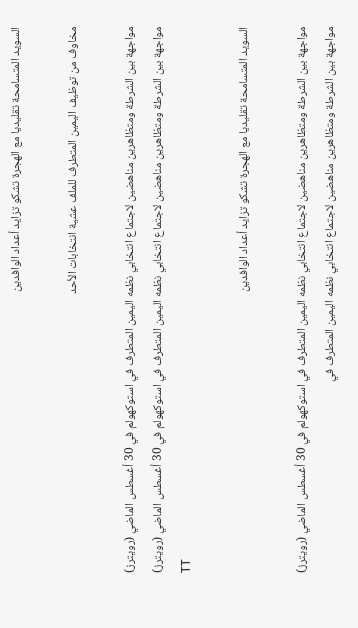السويد المتسامحة تقليديا مع الهجرة تشكو تزايد أعداد الوافدين

مخاوف من توظيف اليمين المتطرف للملف عشية انتخابات الأحد

مواجهة بين الشرطة ومتظاهرين مناهضين لاجتماع انتخابي نظمه اليمين المتطرف في استوكهولم في 30 أغسطس الماضي (رويترز)
مواجهة بين الشرطة ومتظاهرين مناهضين لاجتماع انتخابي نظمه اليمين المتطرف في استوكهولم في 30 أغسطس الماضي (رويترز)
TT

السويد المتسامحة تقليديا مع الهجرة تشكو تزايد أعداد الوافدين

مواجهة بين الشرطة ومتظاهرين مناهضين لاجتماع انتخابي نظمه اليمين المتطرف في استوكهولم في 30 أغسطس الماضي (رويترز)
مواجهة بين الشرطة ومتظاهرين مناهضين لاجتماع انتخابي نظمه اليمين المتطرف في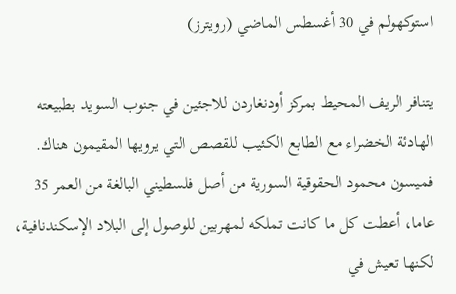استوكهولم في 30 أغسطس الماضي (رويترز)

يتنافر الريف المحيط بمركز أودنغاردن للاجئين في جنوب السويد بطبيعته الهادئة الخضراء مع الطابع الكئيب للقصص التي يرويها المقيمون هناك. فميسون محمود الحقوقية السورية من أصل فلسطيني البالغة من العمر 35 عاما، أعطت كل ما كانت تملكه لمهربين للوصول إلى البلاد الإسكندنافية، لكنها تعيش في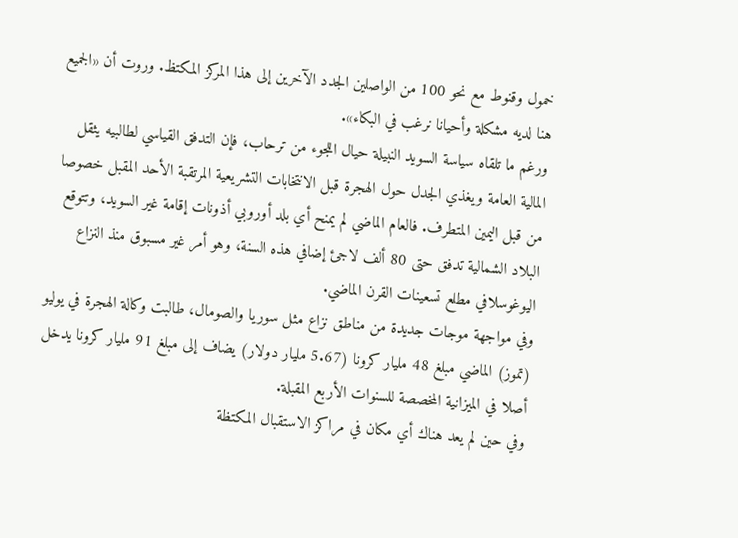خمول وقنوط مع نحو 100 من الواصلين الجدد الآخرين إلى هذا المركز المكتظ. وروت أن «الجميع هنا لديه مشكلة وأحيانا نرغب في البكاء».
ورغم ما تلقاه سياسة السويد النبيلة حيال اللجوء من ترحاب، فإن التدفق القياسي لطالبيه يثقل المالية العامة ويغذي الجدل حول الهجرة قبل الانتخابات التشريعية المرتقبة الأحد المقبل خصوصا من قبل اليمين المتطرف. فالعام الماضي لم يمنح أي بلد أوروبي أذونات إقامة غير السويد، وتتوقع البلاد الشمالية تدفق حتى 80 ألف لاجئ إضافي هذه السنة، وهو أمر غير مسبوق منذ النزاع اليوغوسلافي مطلع تسعينات القرن الماضي.
وفي مواجهة موجات جديدة من مناطق نزاع مثل سوريا والصومال، طالبت وكالة الهجرة في يوليو (تموز) الماضي مبلغ 48 مليار كرونا (5.67 مليار دولار) يضاف إلى مبلغ 91 مليار كرونا يدخل أصلا في الميزانية المخصصة للسنوات الأربع المقبلة.
وفي حين لم يعد هناك أي مكان في مراكز الاستقبال المكتظة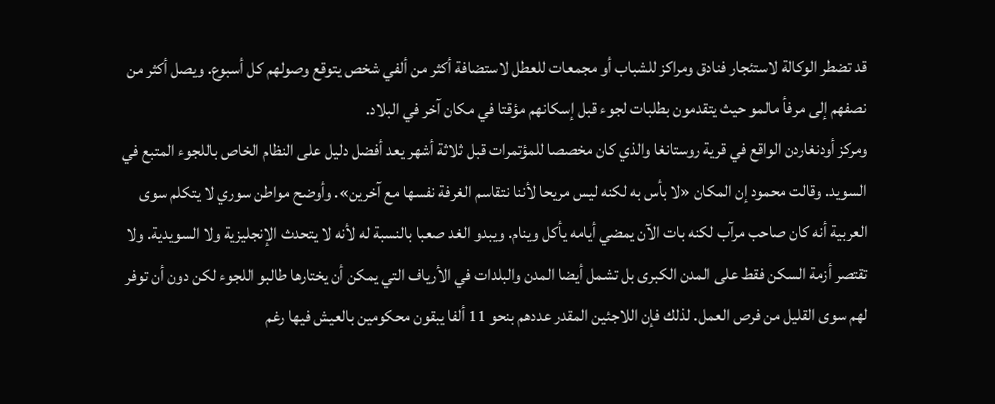قد تضطر الوكالة لاستئجار فنادق ومراكز للشباب أو مجمعات للعطل لاستضافة أكثر من ألفي شخص يتوقع وصولهم كل أسبوع. ويصل أكثر من نصفهم إلى مرفأ مالمو حيث يتقدمون بطلبات لجوء قبل إسكانهم مؤقتا في مكان آخر في البلاد.
ومركز أودنغاردن الواقع في قرية روستانغا والذي كان مخصصا للمؤتمرات قبل ثلاثة أشهر يعد أفضل دليل على النظام الخاص باللجوء المتبع في السويد. وقالت محمود إن المكان «لا بأس به لكنه ليس مريحا لأننا نتقاسم الغرفة نفسها مع آخرين». وأوضح مواطن سوري لا يتكلم سوى العربية أنه كان صاحب مرآب لكنه بات الآن يمضي أيامه يأكل وينام. ويبدو الغد صعبا بالنسبة له لأنه لا يتحدث الإنجليزية ولا السويدية. ولا تقتصر أزمة السكن فقط على المدن الكبرى بل تشمل أيضا المدن والبلدات في الأرياف التي يمكن أن يختارها طالبو اللجوء لكن دون أن توفر لهم سوى القليل من فرص العمل. لذلك فإن اللاجئين المقدر عددهم بنحو 11 ألفا يبقون محكومين بالعيش فيها رغم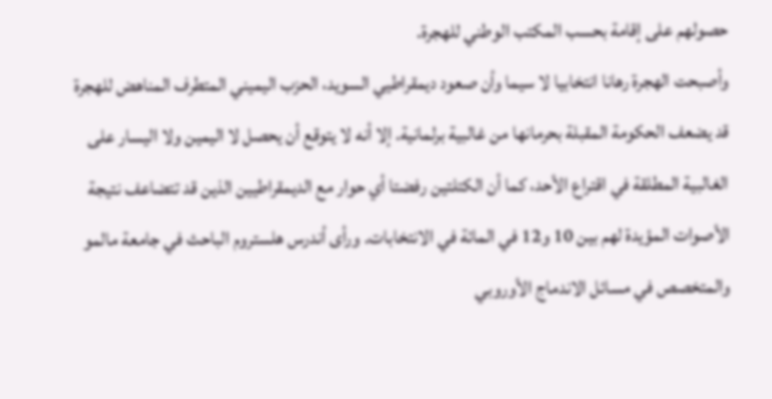حصولهم على إقامة بحسب المكتب الوطني للهجرة.
وأصبحت الهجرة رهانا انتخابيا لا سيما وأن صعود ديمقراطيي السويد، الحزب اليميني المتطرف المناهض للهجرة قد يضعف الحكومة المقبلة بحرمانها من غالبية برلمانية. إلا أنه لا يتوقع أن يحصل لا اليمين ولا اليسار على الغالبية المطلقة في اقتراع الأحد، كما أن الكتلتين رفضتا أي حوار مع الديمقراطيين الذين قد تتضاعف نتيجة الأصوات المؤيدة لهم بين 10 و12 في المائة في الانتخابات. ورأى أندرس هلستروم الباحث في جامعة مالمو والمتخصص في مسائل الاندماج الأوروبي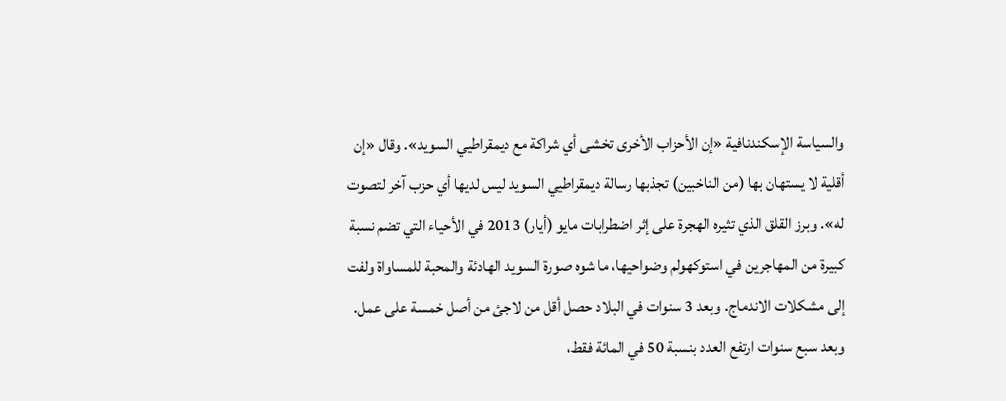والسياسة الإسكندنافية «إن الأحزاب الأخرى تخشى أي شراكة مع ديمقراطيي السويد». وقال «إن أقلية لا يستهان بها (من الناخبين) تجذبها رسالة ديمقراطيي السويد ليس لديها أي حزب آخر لتصوت له». وبرز القلق الذي تثيره الهجرة على إثر اضطرابات مايو (أيار) 2013 في الأحياء التي تضم نسبة كبيرة من المهاجرين في استوكهولم وضواحيها، ما شوه صورة السويد الهادئة والمحبة للمساواة ولفت إلى مشكلات الاندماج. وبعد 3 سنوات في البلاد حصل أقل من لاجئ من أصل خمسة على عمل. وبعد سبع سنوات ارتفع العدد بنسبة 50 في المائة فقط،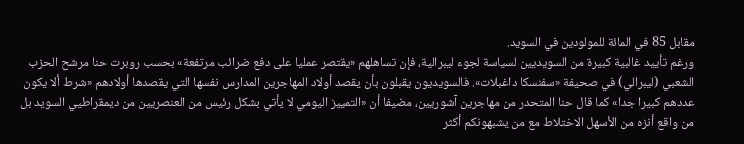مقابل 85 في المائة للمولودين في السويد.
ورغم تأييد غالبية كبيرة من السويديين لسياسة لجوء ليبرالية، فإن تساهلهم «يقتصر عمليا على دفع ضرائب مرتفعة» بحسب روبرت حنا مرشح الحزب الشعبي (ليبرالي) في صحيفة «سفنسكا داغبلات». فالسويديون يقبلون بأن يقصد أولاد المهاجرين المدارس نفسها التي يقصدها أولادهم «شرط ألا يكون عددهم كبيرا جدا» كما قال حنا المتحدر من مهاجرين آشوريين، مضيفا أن «التمييز اليومي لا يأتي بشكل رئيس من العنصريين من ديمقراطيي السويد بل من واقع أنزه من الأسهل الاختلاط مع من يشبهونكم أكثر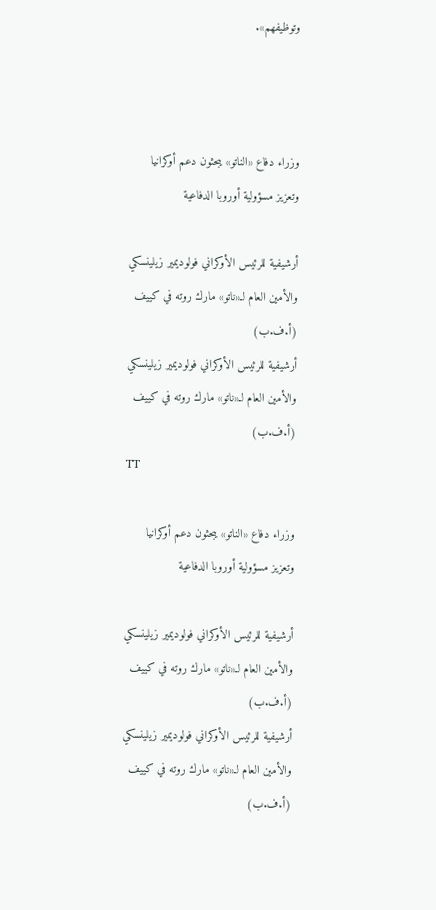وتوظيفهم».



وزراء دفاع «الناتو» يبحثون دعم أوكرانيا وتعزيز مسؤولية أوروبا الدفاعية

أرشيفية للرئيس الأوكراني فولوديمير زيلينسكي والأمين العام لـ«ناتو» مارك روته في كييف (أ.ف.ب)
أرشيفية للرئيس الأوكراني فولوديمير زيلينسكي والأمين العام لـ«ناتو» مارك روته في كييف (أ.ف.ب)
TT

وزراء دفاع «الناتو» يبحثون دعم أوكرانيا وتعزيز مسؤولية أوروبا الدفاعية

أرشيفية للرئيس الأوكراني فولوديمير زيلينسكي والأمين العام لـ«ناتو» مارك روته في كييف (أ.ف.ب)
أرشيفية للرئيس الأوكراني فولوديمير زيلينسكي والأمين العام لـ«ناتو» مارك روته في كييف (أ.ف.ب)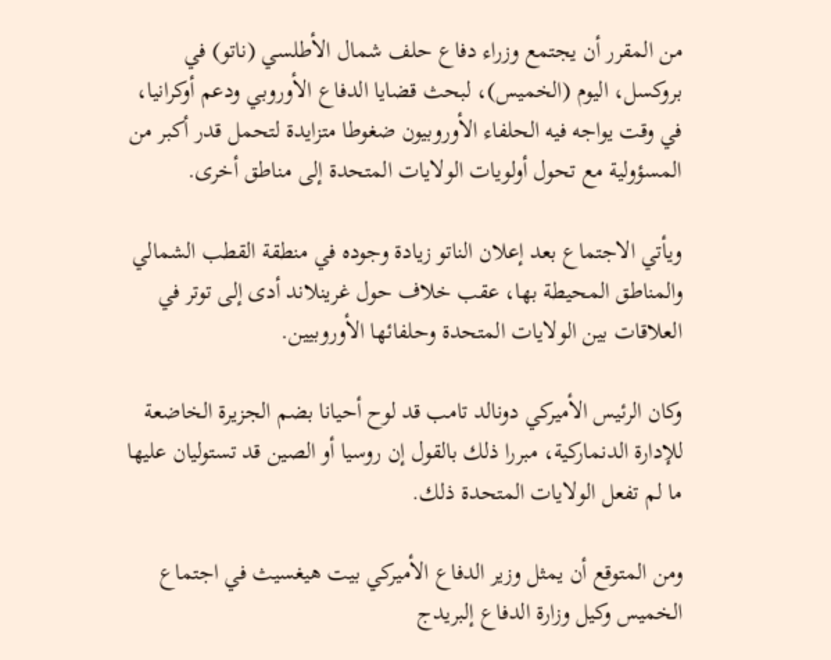من المقرر أن يجتمع وزراء دفاع حلف شمال الأطلسي (ناتو) في بروكسل، اليوم (الخميس)، لبحث قضايا الدفاع الأوروبي ودعم أوكرانيا، في وقت يواجه فيه الحلفاء الأوروبيون ضغوطا متزايدة لتحمل قدر أكبر من المسؤولية مع تحول أولويات الولايات المتحدة إلى مناطق أخرى.

ويأتي الاجتماع بعد إعلان الناتو زيادة وجوده في منطقة القطب الشمالي والمناطق المحيطة بها، عقب خلاف حول غرينلاند أدى إلى توتر في العلاقات بين الولايات المتحدة وحلفائها الأوروبيين.

وكان الرئيس الأميركي دونالد تامب قد لوح أحيانا بضم الجزيرة الخاضعة للإدارة الدنماركية، مبررا ذلك بالقول إن روسيا أو الصين قد تستوليان عليها ما لم تفعل الولايات المتحدة ذلك.

ومن المتوقع أن يمثل وزير الدفاع الأميركي بيت هيغسيث في اجتماع الخميس وكيل وزارة الدفاع إلبريدج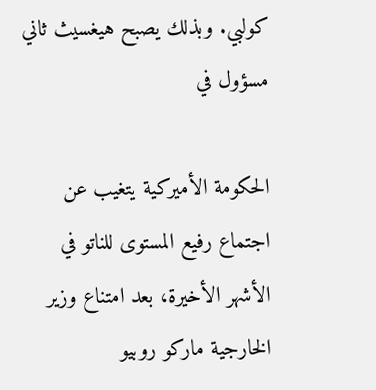كولبي. وبذلك يصبح هيغسيث ثاني مسؤول في

الحكومة الأميركية يتغيب عن اجتماع رفيع المستوى للناتو في الأشهر الأخيرة، بعد امتناع وزير الخارجية ماركو روبيو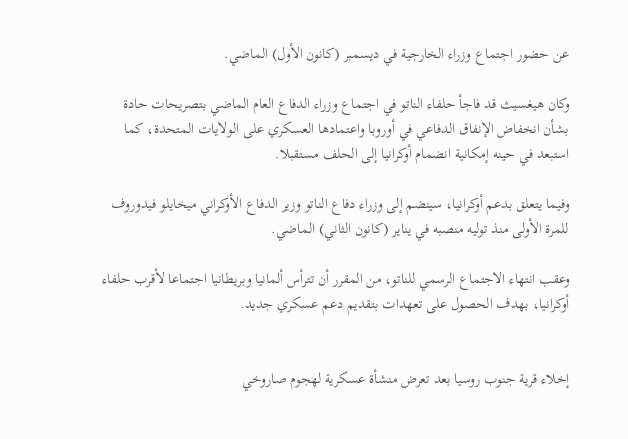عن حضور اجتماع وزراء الخارجية في ديسمبر (كانون الأول) الماضي.

وكان هيغسيث قد فاجأ حلفاء الناتو في اجتماع وزراء الدفاع العام الماضي بتصريحات حادة بشأن انخفاض الإنفاق الدفاعي في أوروبا واعتمادها العسكري على الولايات المتحدة، كما استبعد في حينه إمكانية انضمام أوكرانيا إلى الحلف مستقبلا.

وفيما يتعلق بدعم أوكرانيا، سينضم إلى وزراء دفاع الناتو وزير الدفاع الأوكراني ميخايلو فيدوروف للمرة الأولى منذ توليه منصبه في يناير (كانون الثاني) الماضي.

وعقب انتهاء الاجتماع الرسمي للناتو، من المقرر أن تترأس ألمانيا وبريطانيا اجتماعا لأقرب حلفاء أوكرانيا، بهدف الحصول على تعهدات بتقديم دعم عسكري جديد.


إخلاء قرية جنوب روسيا بعد تعرض منشأة عسكرية لهجوم صاروخي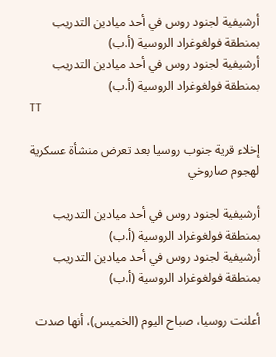أرشيفية لجنود روس في أحد ميادين التدريب بمنطقة فولغوغراد الروسية (أ.ب)
أرشيفية لجنود روس في أحد ميادين التدريب بمنطقة فولغوغراد الروسية (أ.ب)
TT

إخلاء قرية جنوب روسيا بعد تعرض منشأة عسكرية لهجوم صاروخي

أرشيفية لجنود روس في أحد ميادين التدريب بمنطقة فولغوغراد الروسية (أ.ب)
أرشيفية لجنود روس في أحد ميادين التدريب بمنطقة فولغوغراد الروسية (أ.ب)

أعلنت روسيا، صباح اليوم (الخميس)، أنها صدت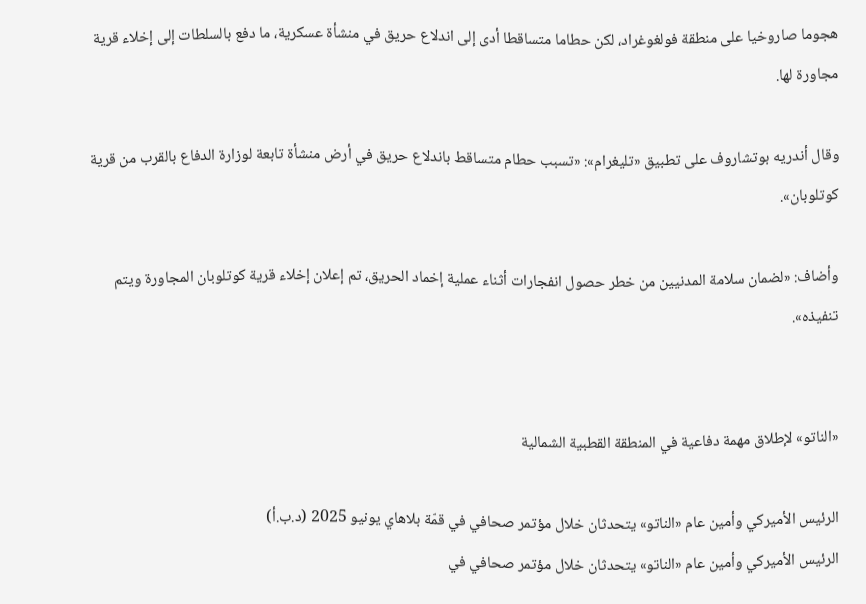هجوما صاروخيا على منطقة فولغوغراد، لكن حطاما متساقطا أدى إلى اندلاع حريق في منشأة عسكرية، ما دفع بالسلطات إلى إخلاء قرية مجاورة لها.

وقال أندريه بوتشاروف على تطبيق «تليغرام»: «تسبب حطام متساقط باندلاع حريق في أرض منشأة تابعة لوزارة الدفاع بالقرب من قرية كوتلوبان».

وأضاف: «لضمان سلامة المدنيين من خطر حصول انفجارات أثناء عملية إخماد الحريق، تم إعلان إخلاء قرية كوتلوبان المجاورة ويتم تنفيذه».


«الناتو» لإطلاق مهمة دفاعية في المنطقة القطبية الشمالية

الرئيس الأميركي وأمين عام «الناتو» يتحدثان خلال مؤتمر صحافي في قمّة بلاهاي يونيو 2025 (د.ب.أ)
الرئيس الأميركي وأمين عام «الناتو» يتحدثان خلال مؤتمر صحافي في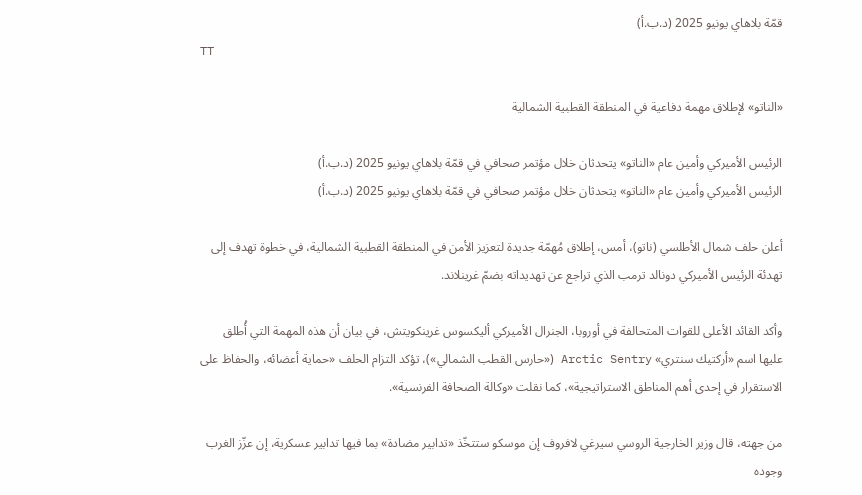قمّة بلاهاي يونيو 2025 (د.ب.أ)
TT

«الناتو» لإطلاق مهمة دفاعية في المنطقة القطبية الشمالية

الرئيس الأميركي وأمين عام «الناتو» يتحدثان خلال مؤتمر صحافي في قمّة بلاهاي يونيو 2025 (د.ب.أ)
الرئيس الأميركي وأمين عام «الناتو» يتحدثان خلال مؤتمر صحافي في قمّة بلاهاي يونيو 2025 (د.ب.أ)

أعلن حلف شمال الأطلسي (ناتو)، أمس، إطلاق مُهمّة جديدة لتعزيز الأمن في المنطقة القطبية الشمالية، في خطوة تهدف إلى تهدئة الرئيس الأميركي دونالد ترمب الذي تراجع عن تهديداته بضمّ غرينلاند.

وأكد القائد الأعلى للقوات المتحالفة في أوروبا، الجنرال الأميركي أليكسوس غرينكويتش، في بيان أن هذه المهمة التي أُطلق عليها اسم «أركتيك سنتري» Arctic Sentry («حارس القطب الشمالي»)، تؤكد التزام الحلف «حماية أعضائه، والحفاظ على الاستقرار في إحدى أهم المناطق الاستراتيجية»، كما نقلت «وكالة الصحافة الفرنسية».

من جهته، قال وزير الخارجية الروسي سيرغي لافروف إن موسكو ستتخّذ «تدابير مضادة» بما فيها تدابير عسكرية، إن عزّز الغرب وجوده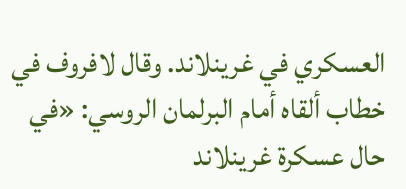العسكري في غرينلاند. وقال لافروف في خطاب ألقاه أمام البرلمان الروسي: «في حال عسكرة غرينلاند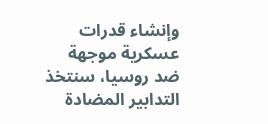وإنشاء قدرات عسكرية موجهة ضد روسيا، سنتخذ التدابير المضادة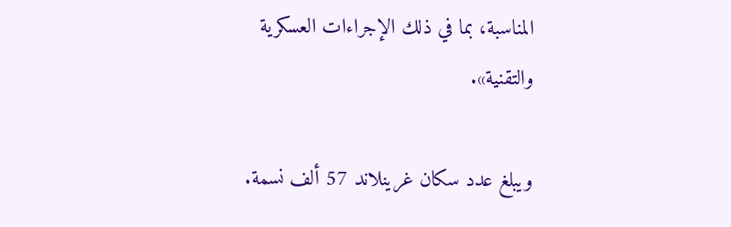المناسبة، بما في ذلك الإجراءات العسكرية والتقنية».

ويبلغ عدد سكان غرينلاند 57 ألف نسمة.